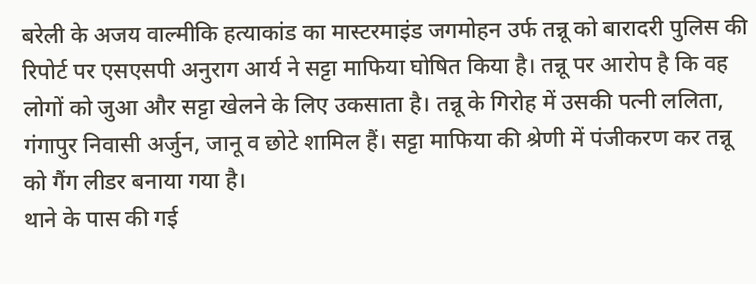बरेली के अजय वाल्मीकि हत्याकांड का मास्टरमाइंड जगमोहन उर्फ तन्नू को बारादरी पुलिस की रिपोर्ट पर एसएसपी अनुराग आर्य ने सट्टा माफिया घोषित किया है। तन्नू पर आरोप है कि वह लोगों को जुआ और सट्टा खेलने के लिए उकसाता है। तन्नू के गिरोह में उसकी पत्नी ललिता, गंगापुर निवासी अर्जुन, जानू व छोटे शामिल हैं। सट्टा माफिया की श्रेणी में पंजीकरण कर तन्नू को गैंग लीडर बनाया गया है।
थाने के पास की गई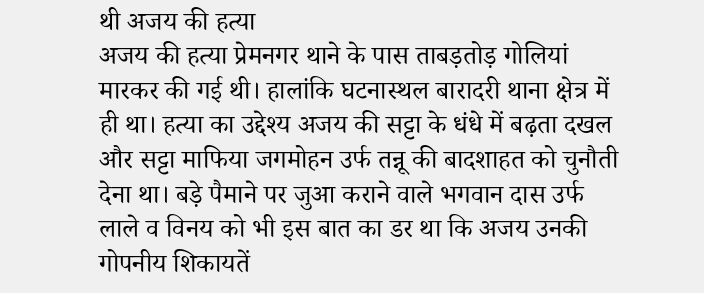थी अजय की हत्या
अजय की हत्या प्रेमनगर थाने के पास ताबड़तोड़ गोलियां मारकर की गई थी। हालांकि घटनास्थल बारादरी थाना क्षेत्र में ही था। हत्या का उद्देश्य अजय की सट्टा के धंधे में बढ़ता दखल और सट्टा माफिया जगमोहन उर्फ तन्नू की बादशाहत को चुनौती देना था। बड़े पैमाने पर जुआ कराने वाले भगवान दास उर्फ लाले व विनय को भी इस बात का डर था कि अजय उनकी गोपनीय शिकायतें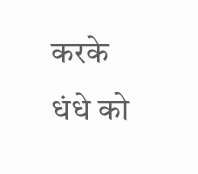करके धंधे को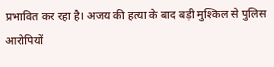प्रभावित कर रहा है। अजय की हत्या के बाद बड़ी मुश्किल से पुलिस आरोपियों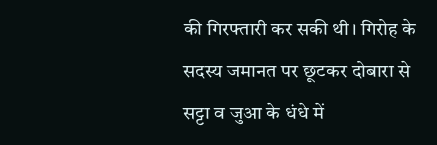की गिरफ्तारी कर सकी थी। गिरोह के सदस्य जमानत पर छूटकर दोबारा से सट्टा व जुआ के धंधे में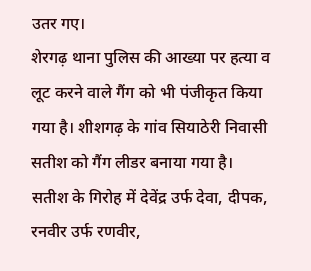उतर गए।
शेरगढ़ थाना पुलिस की आख्या पर हत्या व लूट करने वाले गैंग को भी पंजीकृत किया गया है। शीशगढ़ के गांव सियाठेरी निवासी सतीश को गैंग लीडर बनाया गया है। सतीश के गिरोह में देवेंद्र उर्फ देवा, दीपक, रनवीर उर्फ रणवीर,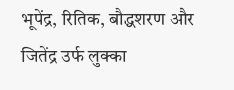भूपेंद्र, रितिक, बौद्धशरण और जितेंद्र उर्फ लुक्का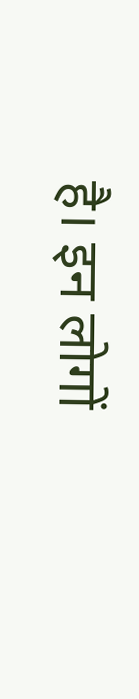है। इन लोगों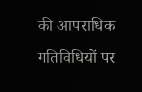की आपराधिक गतिविधियों पर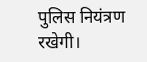पुलिस नियंत्रण रखेगी।